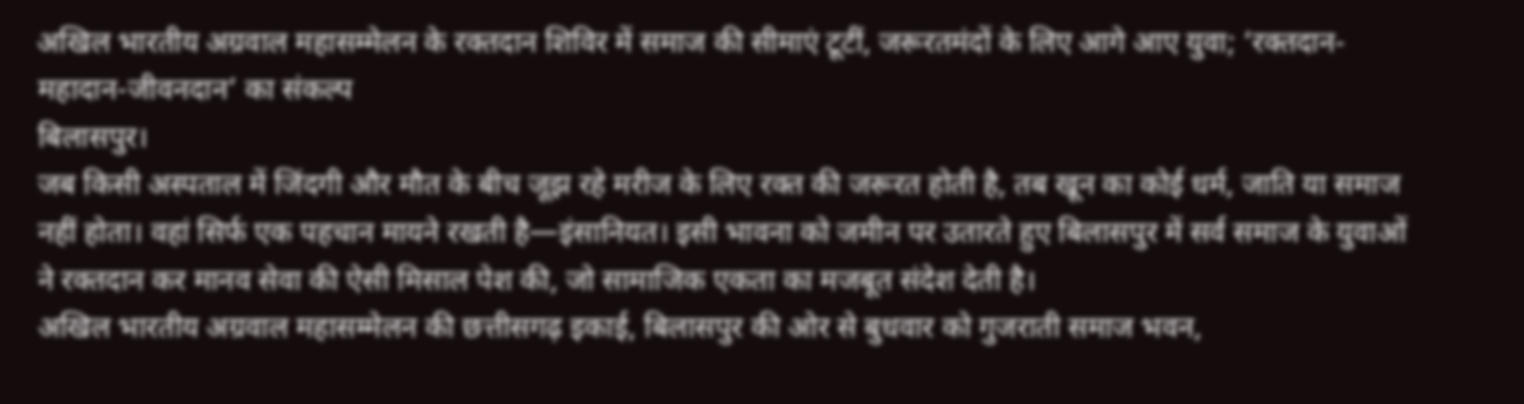अखिल भारतीय अग्रवाल महासम्मेलन के रक्तदान शिविर में समाज की सीमाएं टूटीं, जरूरतमंदों के लिए आगे आए युवा; ‘रक्तदान-महादान-जीवनदान’ का संकल्प
बिलासपुर।
जब किसी अस्पताल में जिंदगी और मौत के बीच जूझ रहे मरीज के लिए रक्त की जरूरत होती है, तब खून का कोई धर्म, जाति या समाज नहीं होता। वहां सिर्फ एक पहचान मायने रखती है—इंसानियत। इसी भावना को जमीन पर उतारते हुए बिलासपुर में सर्व समाज के युवाओं ने रक्तदान कर मानव सेवा की ऐसी मिसाल पेश की, जो सामाजिक एकता का मजबूत संदेश देती है।
अखिल भारतीय अग्रवाल महासम्मेलन की छत्तीसगढ़ इकाई, बिलासपुर की ओर से बुधवार को गुजराती समाज भवन,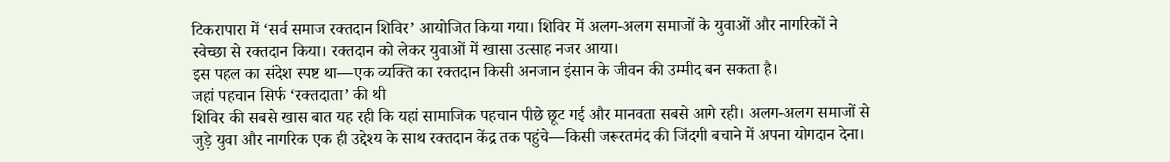टिकरापारा में ‘सर्व समाज रक्तदान शिविर’ आयोजित किया गया। शिविर में अलग-अलग समाजों के युवाओं और नागरिकों ने स्वेच्छा से रक्तदान किया। रक्तदान को लेकर युवाओं में खासा उत्साह नजर आया।
इस पहल का संदेश स्पष्ट था—एक व्यक्ति का रक्तदान किसी अनजान इंसान के जीवन की उम्मीद बन सकता है।
जहां पहचान सिर्फ ‘रक्तदाता’ की थी
शिविर की सबसे खास बात यह रही कि यहां सामाजिक पहचान पीछे छूट गई और मानवता सबसे आगे रही। अलग-अलग समाजों से जुड़े युवा और नागरिक एक ही उद्देश्य के साथ रक्तदान केंद्र तक पहुंचे—किसी जरूरतमंद की जिंदगी बचाने में अपना योगदान देना।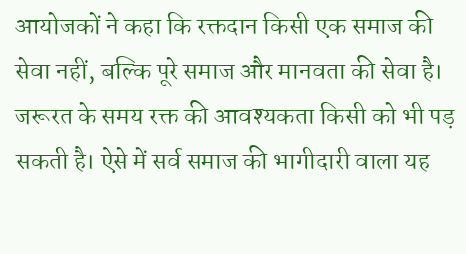आयोजकों ने कहा कि रक्तदान किसी एक समाज की सेवा नहीं, बल्कि पूरे समाज और मानवता की सेवा है। जरूरत के समय रक्त की आवश्यकता किसी को भी पड़ सकती है। ऐसे में सर्व समाज की भागीदारी वाला यह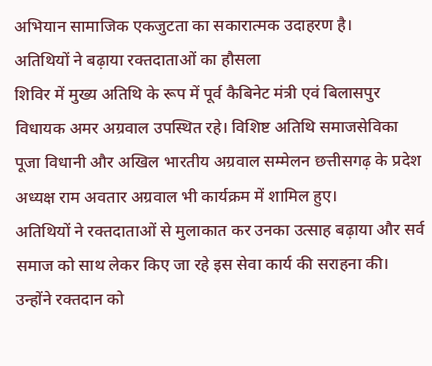अभियान सामाजिक एकजुटता का सकारात्मक उदाहरण है।
अतिथियों ने बढ़ाया रक्तदाताओं का हौसला
शिविर में मुख्य अतिथि के रूप में पूर्व कैबिनेट मंत्री एवं बिलासपुर विधायक अमर अग्रवाल उपस्थित रहे। विशिष्ट अतिथि समाजसेविका पूजा विधानी और अखिल भारतीय अग्रवाल सम्मेलन छत्तीसगढ़ के प्रदेश अध्यक्ष राम अवतार अग्रवाल भी कार्यक्रम में शामिल हुए।
अतिथियों ने रक्तदाताओं से मुलाकात कर उनका उत्साह बढ़ाया और सर्व समाज को साथ लेकर किए जा रहे इस सेवा कार्य की सराहना की। उन्होंने रक्तदान को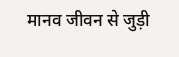मानव जीवन से जुड़ी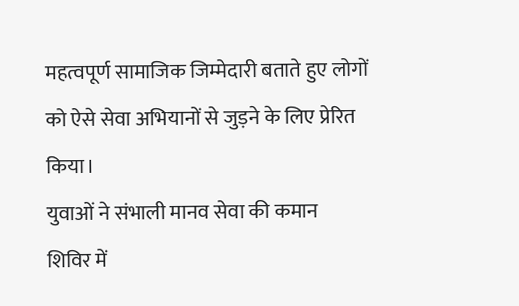महत्वपूर्ण सामाजिक जिम्मेदारी बताते हुए लोगों को ऐसे सेवा अभियानों से जुड़ने के लिए प्रेरित किया।
युवाओं ने संभाली मानव सेवा की कमान
शिविर में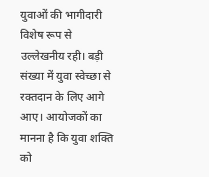युवाओं की भागीदारी विशेष रूप से उल्लेखनीय रही। बड़ी संख्या में युवा स्वेच्छा से रक्तदान के लिए आगे आए। आयोजकों का मानना है कि युवा शक्ति को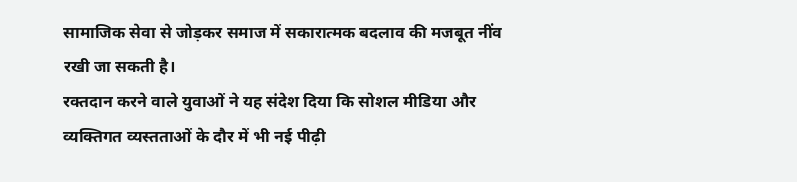सामाजिक सेवा से जोड़कर समाज में सकारात्मक बदलाव की मजबूत नींव रखी जा सकती है।
रक्तदान करने वाले युवाओं ने यह संदेश दिया कि सोशल मीडिया और व्यक्तिगत व्यस्तताओं के दौर में भी नई पीढ़ी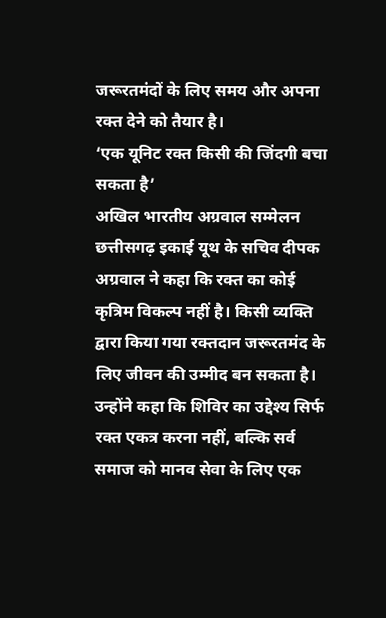जरूरतमंदों के लिए समय और अपना रक्त देने को तैयार है।
‘एक यूनिट रक्त किसी की जिंदगी बचा सकता है’
अखिल भारतीय अग्रवाल सम्मेलन छत्तीसगढ़ इकाई यूथ के सचिव दीपक अग्रवाल ने कहा कि रक्त का कोई कृत्रिम विकल्प नहीं है। किसी व्यक्ति द्वारा किया गया रक्तदान जरूरतमंद के लिए जीवन की उम्मीद बन सकता है।
उन्होंने कहा कि शिविर का उद्देश्य सिर्फ रक्त एकत्र करना नहीं, बल्कि सर्व समाज को मानव सेवा के लिए एक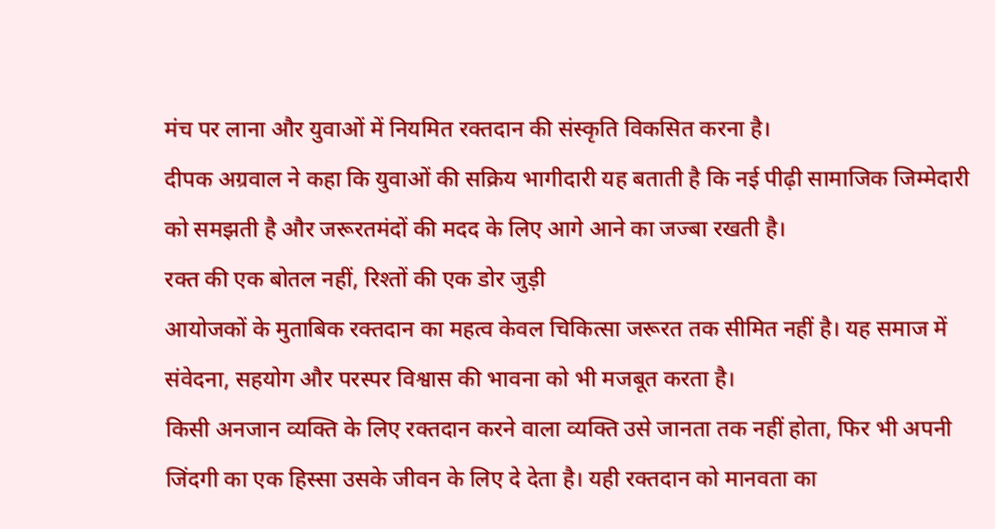मंच पर लाना और युवाओं में नियमित रक्तदान की संस्कृति विकसित करना है।
दीपक अग्रवाल ने कहा कि युवाओं की सक्रिय भागीदारी यह बताती है कि नई पीढ़ी सामाजिक जिम्मेदारी को समझती है और जरूरतमंदों की मदद के लिए आगे आने का जज्बा रखती है।
रक्त की एक बोतल नहीं, रिश्तों की एक डोर जुड़ी
आयोजकों के मुताबिक रक्तदान का महत्व केवल चिकित्सा जरूरत तक सीमित नहीं है। यह समाज में संवेदना, सहयोग और परस्पर विश्वास की भावना को भी मजबूत करता है।
किसी अनजान व्यक्ति के लिए रक्तदान करने वाला व्यक्ति उसे जानता तक नहीं होता, फिर भी अपनी जिंदगी का एक हिस्सा उसके जीवन के लिए दे देता है। यही रक्तदान को मानवता का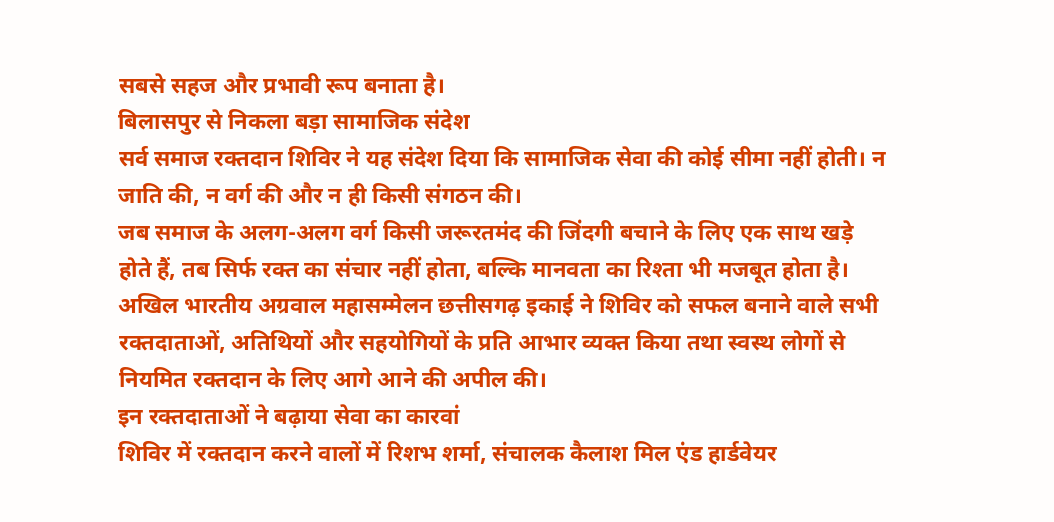सबसे सहज और प्रभावी रूप बनाता है।
बिलासपुर से निकला बड़ा सामाजिक संदेश
सर्व समाज रक्तदान शिविर ने यह संदेश दिया कि सामाजिक सेवा की कोई सीमा नहीं होती। न जाति की, न वर्ग की और न ही किसी संगठन की।
जब समाज के अलग-अलग वर्ग किसी जरूरतमंद की जिंदगी बचाने के लिए एक साथ खड़े होते हैं, तब सिर्फ रक्त का संचार नहीं होता, बल्कि मानवता का रिश्ता भी मजबूत होता है।
अखिल भारतीय अग्रवाल महासम्मेलन छत्तीसगढ़ इकाई ने शिविर को सफल बनाने वाले सभी रक्तदाताओं, अतिथियों और सहयोगियों के प्रति आभार व्यक्त किया तथा स्वस्थ लोगों से नियमित रक्तदान के लिए आगे आने की अपील की।
इन रक्तदाताओं ने बढ़ाया सेवा का कारवां
शिविर में रक्तदान करने वालों में रिशभ शर्मा, संचालक कैलाश मिल एंड हार्डवेयर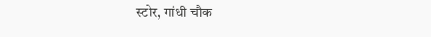स्टोर, गांधी चौक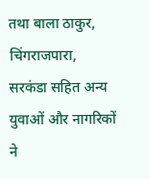तथा बाला ठाकुर, चिंगराजपारा, सरकंडा सहित अन्य युवाओं और नागरिकों ने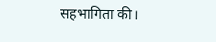सहभागिता की।